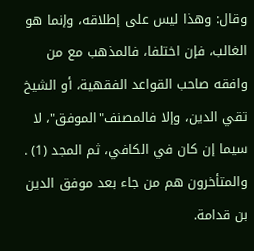وقال: وهذا ليس على إطلاقه، وإنما هو الغالب، فإن اختلفا، فالمذهب مع من وافقه صاحب القواعد الفقهية، أو الشيخ تقي الدين، وإلا فالمصنف"الموفق"، لا سيما إن كان في الكافي، ثم المجد (1) .
والمتأخرون هم من جاء بعد موفق الدين بن قدامة.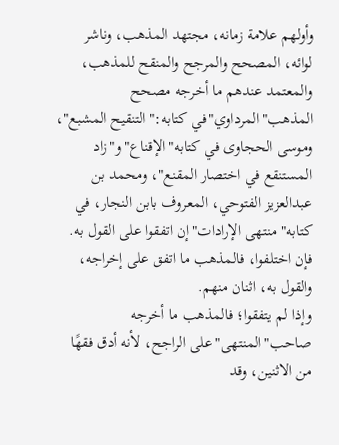وأولهم علامة زمانه، مجتهد المذهب، وناشر لوائه، المصحح والمرجح والمنقح للمذهب، والمعتمد عندهم ما أخرجه مصحح المذهب"المرداوي"في كتابه:"التنقيح المشبع"، وموسى الحجاوى في كتابه"الإقناع"و"زاد المستنقع في اختصار المقنع"، ومحمد بن عبدالعزيز الفتوحي، المعروف بابن النجار، في كتابه"منتهى الإرادات"إن اتفقوا على القول به.
فإن اختلفوا، فالمذهب ما اتفق على إخراجه، والقول به، اثنان منهم.
وإذا لم يتفقوا؛ فالمذهب ما أخرجه صاحب"المنتهى"على الراجح، لأنه أدق فقهًا من الاثنين، وقد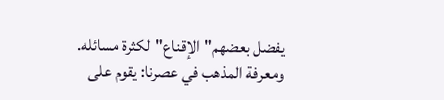يفضل بعضهم"الإقناع"لكثرة مسائله.
ومعرفة المذهب في عصرنا: يقوم على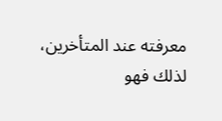معرفته عند المتأخرين، لذلك فهو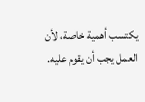يكتسب أهمية خاصة، لأن العمل يجب أن يقوم عليه.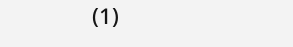(1)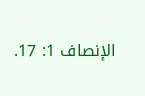الإنصاف 1: 17.